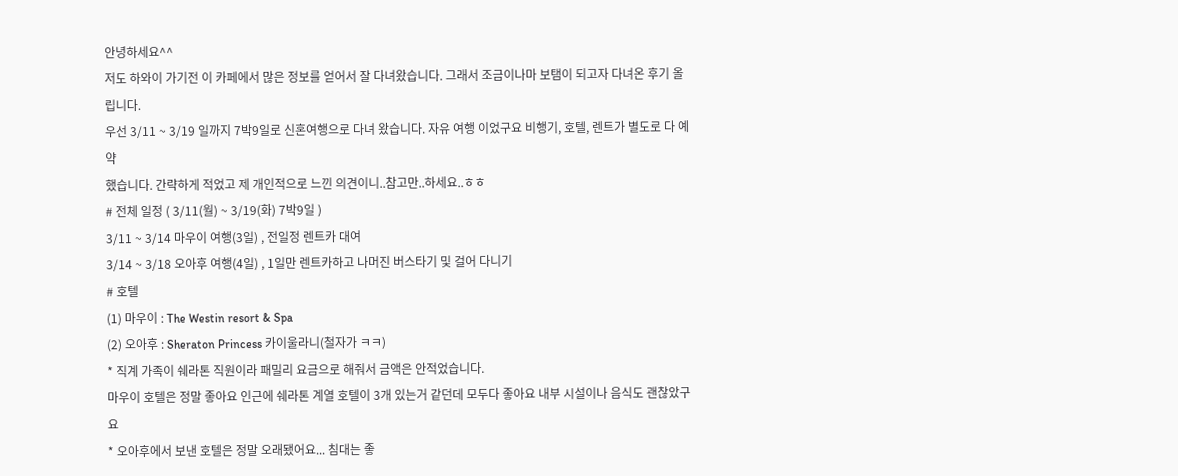안녕하세요^^
저도 하와이 가기전 이 카페에서 많은 정보를 얻어서 잘 다녀왔습니다. 그래서 조금이나마 보탬이 되고자 다녀온 후기 올립니다.
우선 3/11 ~ 3/19 일까지 7박9일로 신혼여행으로 다녀 왔습니다. 자유 여행 이었구요 비행기, 호텔, 렌트가 별도로 다 예약
했습니다. 간략하게 적었고 제 개인적으로 느낀 의견이니..참고만..하세요..ㅎㅎ
# 전체 일정 ( 3/11(월) ~ 3/19(화) 7박9일 )
3/11 ~ 3/14 마우이 여행(3일) , 전일정 렌트카 대여
3/14 ~ 3/18 오아후 여행(4일) , 1일만 렌트카하고 나머진 버스타기 및 걸어 다니기
# 호텔
(1) 마우이 : The Westin resort & Spa
(2) 오아후 : Sheraton Princess 카이울라니(철자가 ㅋㅋ)
* 직계 가족이 쉐라톤 직원이라 패밀리 요금으로 해줘서 금액은 안적었습니다.
마우이 호텔은 정말 좋아요 인근에 쉐라톤 계열 호텔이 3개 있는거 같던데 모두다 좋아요 내부 시설이나 음식도 괜찮았구요
* 오아후에서 보낸 호텔은 정말 오래됐어요... 침대는 좋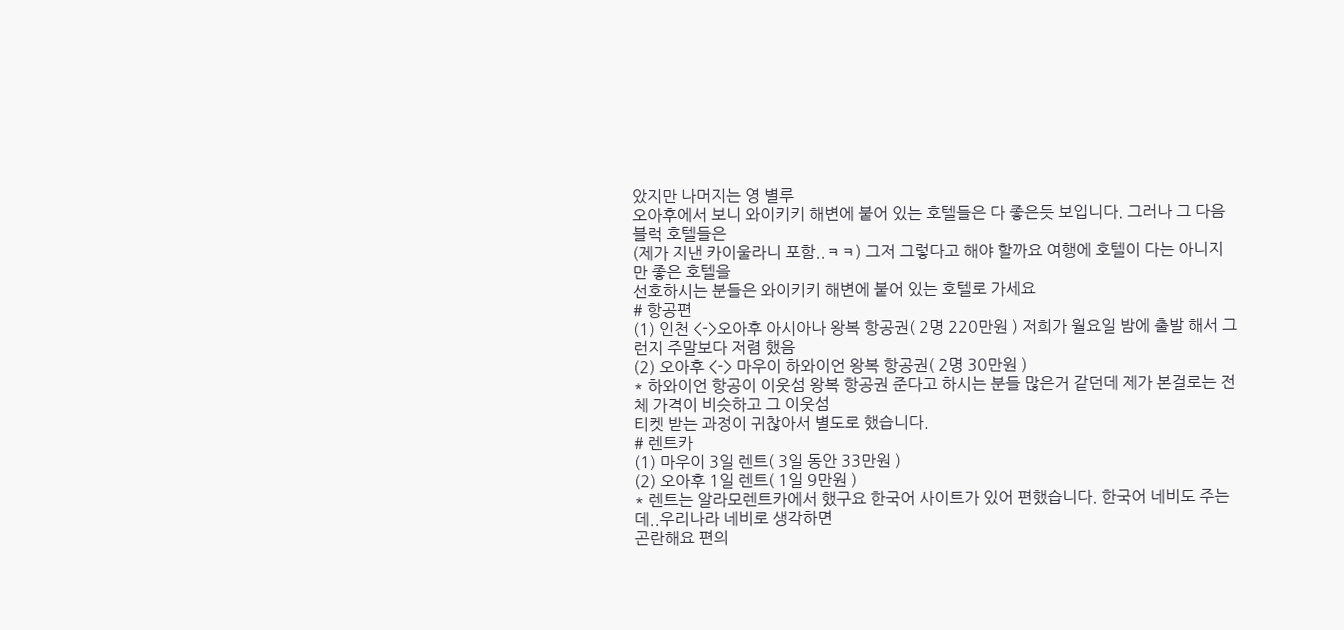았지만 나머지는 영 별루
오아후에서 보니 와이키키 해변에 붙어 있는 호텔들은 다 좋은듯 보입니다. 그러나 그 다음 블럭 호텔들은
(제가 지낸 카이울라니 포함..ㅋㅋ) 그저 그렇다고 해야 할까요 여행에 호텔이 다는 아니지만 좋은 호텔을
선호하시는 분들은 와이키키 해변에 붙어 있는 호텔로 가세요
# 항공편
(1) 인천 <->오아후 아시아나 왕복 항공권( 2명 220만원 ) 저희가 월요일 밤에 출발 해서 그런지 주말보다 저렴 했음
(2) 오아후 <-> 마우이 하와이언 왕복 항공권( 2명 30만원 )
* 하와이언 항공이 이웃섬 왕복 항공권 준다고 하시는 분들 많은거 같던데 제가 본걸로는 전체 가격이 비슷하고 그 이웃섬
티켓 받는 과정이 귀찮아서 별도로 했습니다.
# 렌트카
(1) 마우이 3일 렌트( 3일 동안 33만원 )
(2) 오아후 1일 렌트( 1일 9만원 )
* 렌트는 알라모렌트카에서 했구요 한국어 사이트가 있어 편했습니다. 한국어 네비도 주는데..우리나라 네비로 생각하면
곤란해요 편의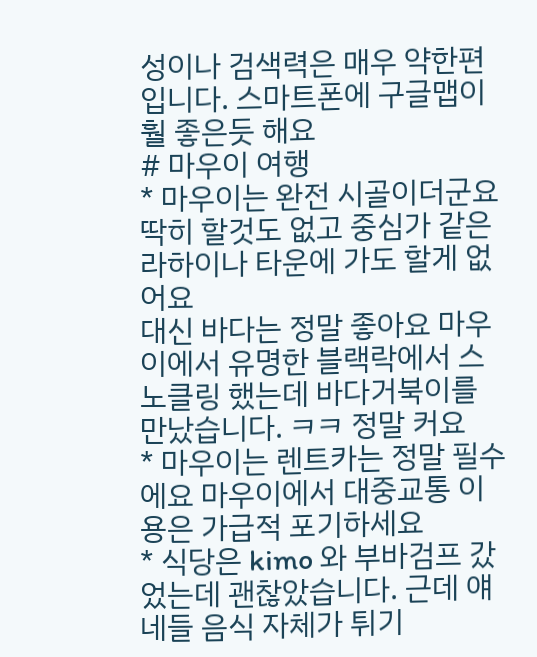성이나 검색력은 매우 약한편입니다. 스마트폰에 구글맵이 훨 좋은듯 해요
# 마우이 여행
* 마우이는 완전 시골이더군요 딱히 할것도 없고 중심가 같은 라하이나 타운에 가도 할게 없어요
대신 바다는 정말 좋아요 마우이에서 유명한 블랙락에서 스노클링 했는데 바다거북이를 만났습니다. ㅋㅋ 정말 커요
* 마우이는 렌트카는 정말 필수에요 마우이에서 대중교통 이용은 가급적 포기하세요
* 식당은 kimo 와 부바검프 갔었는데 괜찮았습니다. 근데 얘네들 음식 자체가 튀기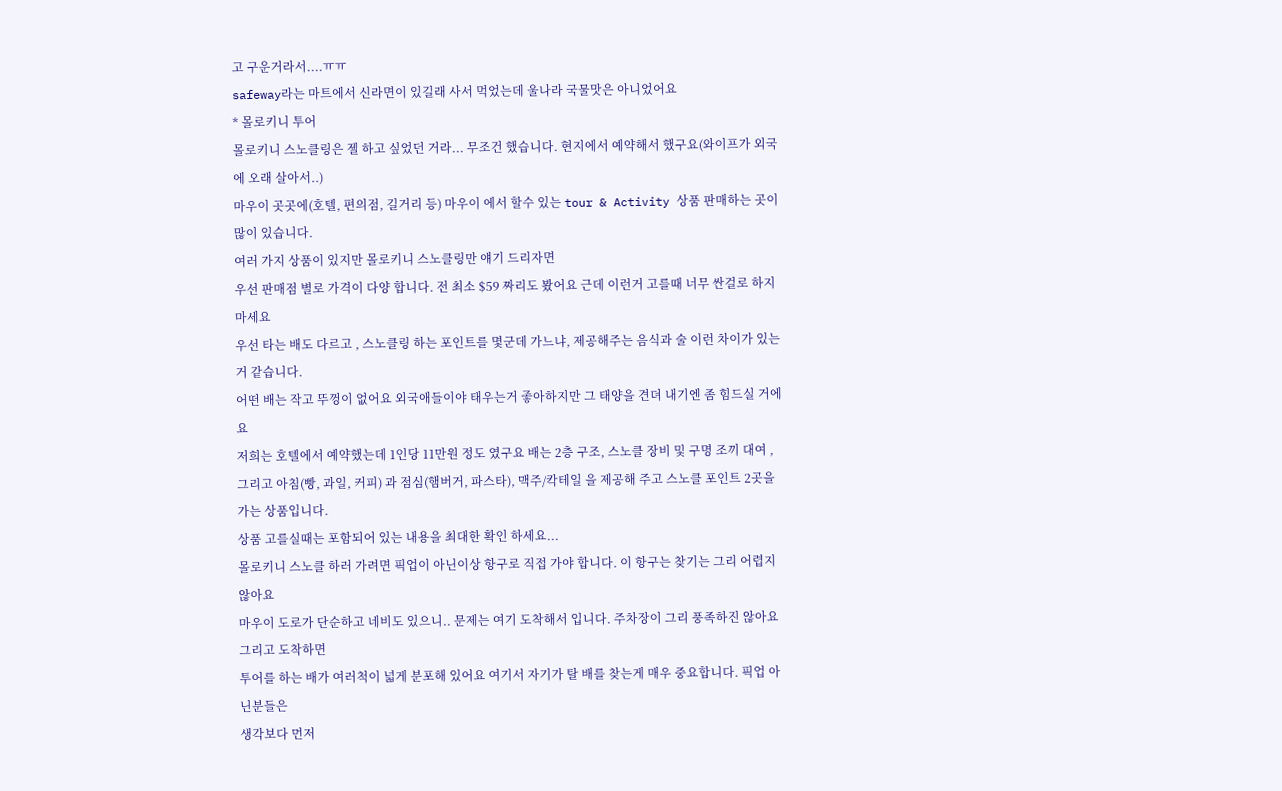고 구운거라서....ㅠㅠ
safeway라는 마트에서 신라면이 있길래 사서 먹었는데 울나라 국물맛은 아니었어요
* 몰로키니 투어
몰로키니 스노클링은 젤 하고 싶었던 거라... 무조건 했습니다. 현지에서 예약해서 했구요(와이프가 외국에 오래 살아서..)
마우이 곳곳에(호텔, 편의점, 길거리 등) 마우이 에서 할수 있는 tour & Activity 상품 판매하는 곳이 많이 있습니다.
여러 가지 상품이 있지만 몰로키니 스노클링만 얘기 드리자면
우선 판매점 별로 가격이 다양 합니다. 전 최소 $59 짜리도 봤어요 근데 이런거 고를때 너무 싼걸로 하지 마세요
우선 타는 배도 다르고 , 스노클링 하는 포인트를 몇군데 가느냐, 제공해주는 음식과 술 이런 차이가 있는거 같습니다.
어떤 배는 작고 뚜껑이 없어요 외국애들이야 태우는거 좋아하지만 그 태양을 견뎌 내기엔 좀 힘드실 거에요
저희는 호텔에서 예약했는데 1인당 11만원 정도 였구요 배는 2층 구조, 스노클 장비 및 구명 조끼 대여 ,
그리고 아침(빵, 과일, 커피) 과 점심(햄버거, 파스타), 맥주/칵테일 을 제공해 주고 스노클 포인트 2곳을 가는 상품입니다.
상품 고를실때는 포함되어 있는 내용을 최대한 확인 하세요...
몰로키니 스노클 하러 가려면 픽업이 아닌이상 항구로 직접 가야 합니다. 이 항구는 찾기는 그리 어렵지 않아요
마우이 도로가 단순하고 네비도 있으니.. 문제는 여기 도착해서 입니다. 주차장이 그리 풍족하진 않아요 그리고 도착하면
투어를 하는 배가 여러척이 넓게 분포해 있어요 여기서 자기가 탈 배를 찾는게 매우 중요합니다. 픽업 아닌분들은
생각보다 먼저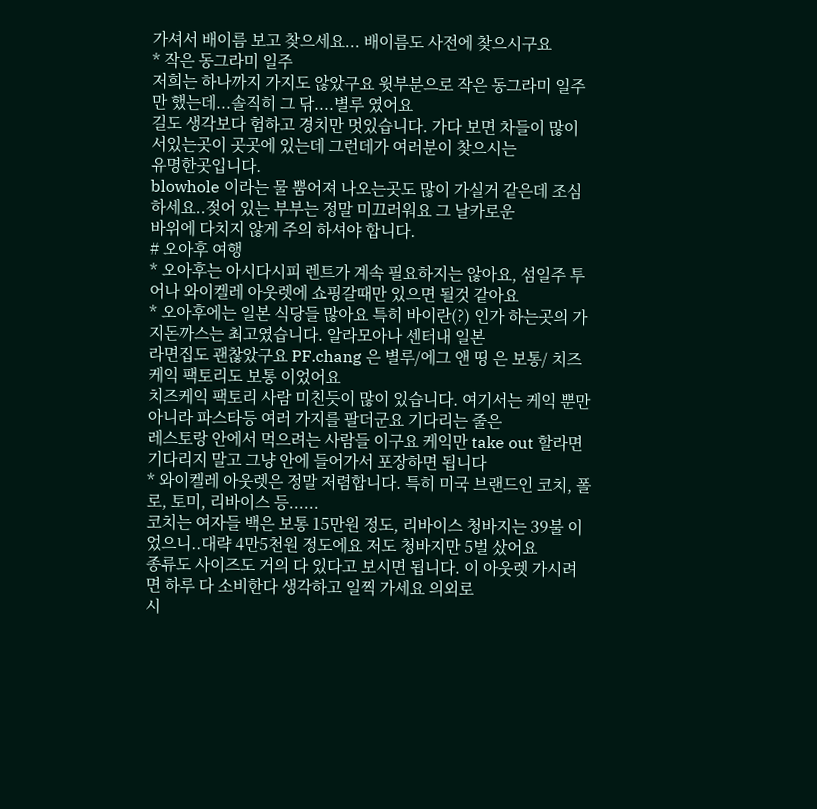가셔서 배이름 보고 찾으세요... 배이름도 사전에 찾으시구요
* 작은 동그라미 일주
저희는 하나까지 가지도 않았구요 윗부분으로 작은 동그라미 일주만 했는데...솔직히 그 닦....별루 였어요
길도 생각보다 험하고 경치만 멋있습니다. 가다 보면 차들이 많이 서있는곳이 곳곳에 있는데 그런데가 여러분이 찾으시는
유명한곳입니다.
blowhole 이라는 물 뿜어져 나오는곳도 많이 가실거 같은데 조심하세요..젖어 있는 부부는 정말 미끄러워요 그 날카로운
바위에 다치지 않게 주의 하셔야 합니다.
# 오아후 여행
* 오아후는 아시다시피 렌트가 계속 필요하지는 않아요, 섬일주 투어나 와이켈레 아웃렛에 쇼핑갈때만 있으면 될것 같아요
* 오아후에는 일본 식당들 많아요 특히 바이란(?) 인가 하는곳의 가지돈까스는 최고였습니다. 알라모아나 센터내 일본
라면집도 괜찮았구요 PF.chang 은 별루/에그 앤 띵 은 보통/ 치즈케익 팩토리도 보통 이었어요
치즈케익 팩토리 사람 미친듯이 많이 있습니다. 여기서는 케익 뿐만 아니라 파스타등 여러 가지를 팔더군요 기다리는 줄은
레스토랑 안에서 먹으려는 사람들 이구요 케익만 take out 할라면 기다리지 말고 그냥 안에 들어가서 포장하면 됩니다
* 와이켈레 아웃렛은 정말 저렴합니다. 특히 미국 브랜드인 코치, 폴로, 토미, 리바이스 등......
코치는 여자들 백은 보통 15만원 정도, 리바이스 청바지는 39불 이었으니..대략 4만5천원 정도에요 저도 청바지만 5벌 샀어요
종류도 사이즈도 거의 다 있다고 보시면 됩니다. 이 아웃렛 가시려면 하루 다 소비한다 생각하고 일찍 가세요 의외로
시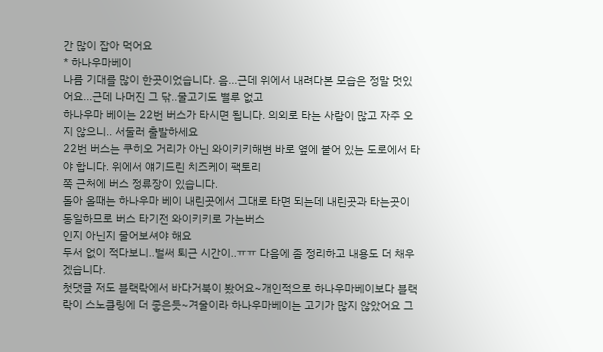간 많이 잡아 먹어요
* 하나우마베이
나름 기대를 많이 한곳이었습니다. 음...근데 위에서 내려다본 모습은 정말 멋있어요...근데 나머진 그 닦..물고기도 별루 없고
하나우마 베이는 22번 버스가 타시면 됩니다. 의외로 타는 사람이 많고 자주 오지 않으니.. 서둘러 출발하세요
22번 버스는 쿠히오 거리가 아닌 와이키키해변 바로 옆에 붙어 있는 도로에서 타야 합니다. 위에서 얘기드린 치즈케이 팩토리
쪽 근처에 버스 정류장이 있습니다.
돌아 올때는 하나우마 베이 내린곳에서 그대로 타면 되는데 내린곳과 타는곳이 동일하므로 버스 타기전 와이키키로 가는버스
인지 아닌지 물어보셔야 해요
두서 없이 적다보니..벌써 퇴근 시간이..ㅠㅠ 다음에 좀 정리하고 내용도 더 채우겠습니다.
첫댓글 저도 블랙락에서 바다거북이 봤어요~개인적으로 하나우마베이보다 블랙락이 스노클링에 더 좋은듯~겨울이라 하나우마베이는 고기가 많지 않았어요 그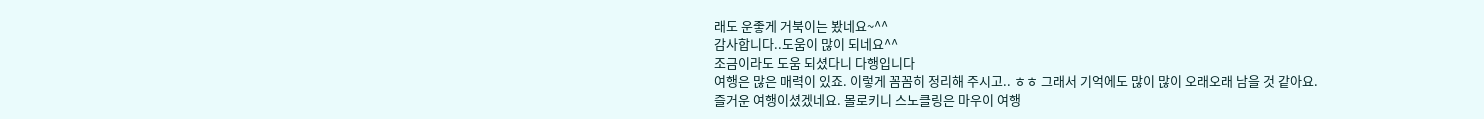래도 운좋게 거북이는 봤네요~^^
감사합니다..도움이 많이 되네요^^
조금이라도 도움 되셨다니 다행입니다
여행은 많은 매력이 있죠. 이렇게 꼼꼼히 정리해 주시고.. ㅎㅎ 그래서 기억에도 많이 많이 오래오래 남을 것 같아요.
즐거운 여행이셨겠네요. 몰로키니 스노클링은 마우이 여행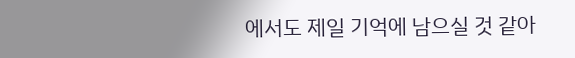에서도 제일 기억에 남으실 것 같아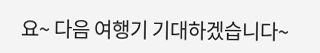요~ 다음 여행기 기대하겠습니다~